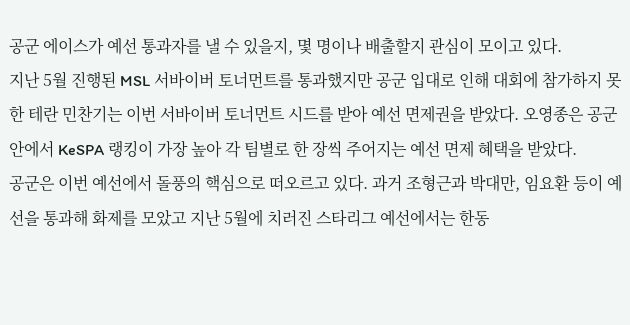공군 에이스가 예선 통과자를 낼 수 있을지, 몇 명이나 배출할지 관심이 모이고 있다.
지난 5월 진행된 MSL 서바이버 토너먼트를 통과했지만 공군 입대로 인해 대회에 참가하지 못한 테란 민찬기는 이번 서바이버 토너먼트 시드를 받아 예선 면제권을 받았다. 오영종은 공군 안에서 KeSPA 랭킹이 가장 높아 각 팀별로 한 장씩 주어지는 예선 면제 혜택을 받았다.
공군은 이번 예선에서 돌풍의 핵심으로 떠오르고 있다. 과거 조형근과 박대만, 임요환 등이 예선을 통과해 화제를 모았고 지난 5월에 치러진 스타리그 예선에서는 한동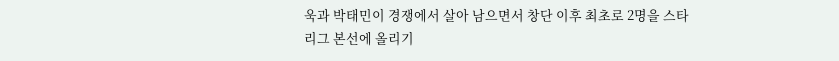욱과 박태민이 경쟁에서 살아 남으면서 창단 이후 최초로 2명을 스타리그 본선에 올리기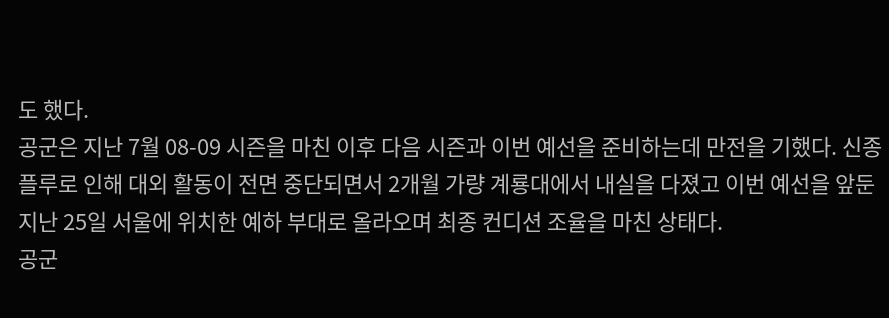도 했다.
공군은 지난 7월 08-09 시즌을 마친 이후 다음 시즌과 이번 예선을 준비하는데 만전을 기했다. 신종 플루로 인해 대외 활동이 전면 중단되면서 2개월 가량 계룡대에서 내실을 다졌고 이번 예선을 앞둔 지난 25일 서울에 위치한 예하 부대로 올라오며 최종 컨디션 조율을 마친 상태다.
공군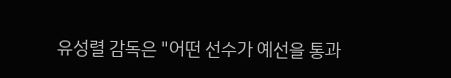유성렬 감독은 "어떤 선수가 예선을 통과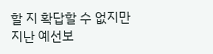할 지 확답할 수 없지만 지난 예선보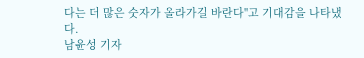다는 더 많은 숫자가 올라가길 바란다"고 기대감을 나타냈다.
남윤성 기자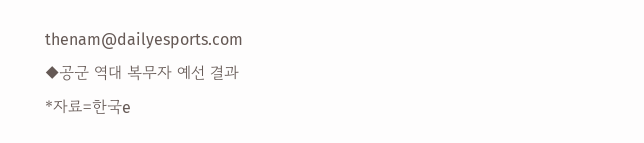thenam@dailyesports.com
◆공군 역대 복무자 예선 결과
*자료=한국e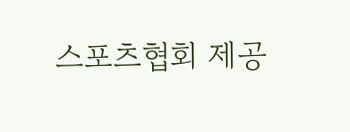스포츠협회 제공